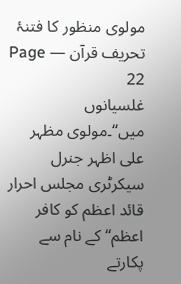مولوی منظور کا فتنۂ تحریف قرآن — Page 22
غلسیانوں میں“۔مولوی مظہر علی اظہر جنرل سیکرٹری مجلس احرار قائد اعظم کو کافر اعظم“ کے نام سے پکارتے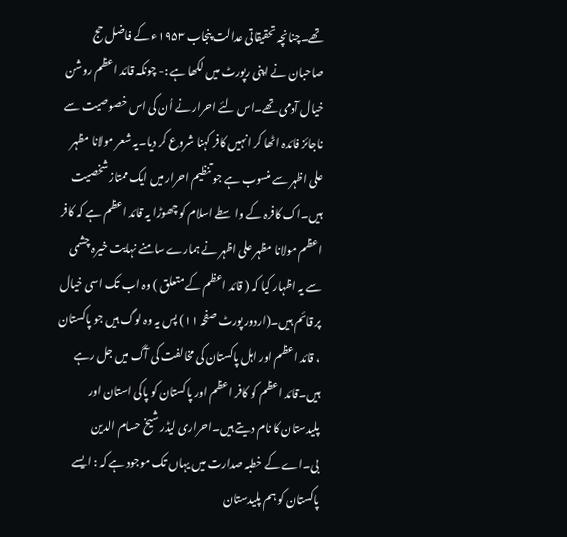تھے۔چنانچہ تحقیقاتی عدالت پنجاب ۱۹۵۳ء کے فاضل حج صاحبان نے اپنی رپورٹ میں لکھا ہے :- چونکہ قائد اعظم روشن خیال آدمی تھے۔اس لئے احرار نے اُن کی اس خصوصیت سے ناجائز فائدہ اٹھا کر انہیں کافر کہنا شروع کر دیا۔یہ شعر مولانا مظہر علی اظہر سے منسوب ہے جو تنظیم احرار میں ایک ممتاز شخصیت ہیں۔اک کافرہ کے واسطے اسلام کو چھوڑا یہ قائد اعظم ہے کہ کافر اعظم مولانا مظہر علی اظہر نے ہمارے سامنے نہایت خیرہ چشمی سے یہ اظہار کیا کہ ( قائد اعظم کے متعلق ) وہ اب تک اسی خیال پر قائم ہیں۔(اردور پورٹ صفحہ ۱۱) پس یہ وہ لوگ ہیں جو پاکستان ، قائد اعظم اور اہل پاکستان کی مخالفت کی آگ میں جل رہے ہیں۔قائد اعظم کو کافر اعظم اور پاکستان کو پاکی استان اور پلیدستان کا نام دیتے ہیں۔احراری لیڈر شیخ حسام الدین بی۔اے کے خطبہ صدارت میں یہاں تک موجود ہے کہ : ایسے پاکستان کو ہم پلیدستان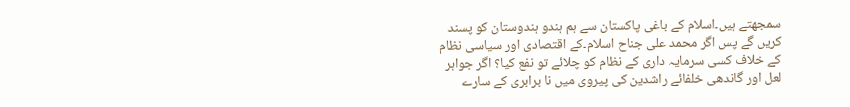سمجھتے ہیں۔اسلام کے باغی پاکستان سے ہم ہندو ہندوستان کو پسند کریں گے پس اگر محمد علی جناح اسلام۔کے اقتصادی اور سیاسی نظام کے خلاف کسی سرمایہ داری کے نظام کو چلائے تو نفع کیا؟ اگر جواہر لعل اور گاندھی خلفائے راشدین کی پیروی میں نا برابری کے سارے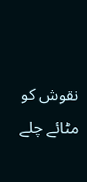نقوش کو مٹائے چلے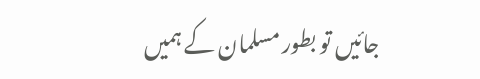جائیں تو بطور مسلمان کے ہمیں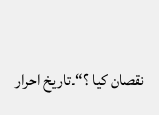نقصان کیا ؟“۔تاریخ احرار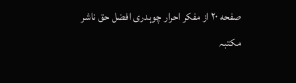صفحه ۲۰ از مفکر احرار چوہدری افضل حق ناشر مکتبہ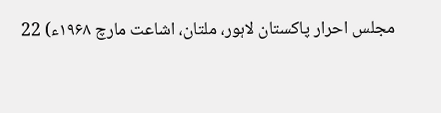مجلس احرار پاکستان لاہور، ملتان، اشاعت مارچ ۱۹۶۸ء) 22